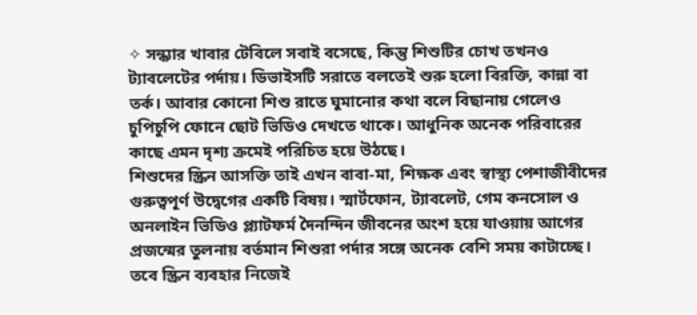✧ সন্ধ্যার খাবার টেবিলে সবাই বসেছে, কিন্তু শিশুটির চোখ তখনও ট্যাবলেটের পর্দায়। ডিভাইসটি সরাতে বলতেই শুরু হলো বিরক্তি, কান্না বা তর্ক। আবার কোনো শিশু রাতে ঘুমানোর কথা বলে বিছানায় গেলেও চুপিচুপি ফোনে ছোট ভিডিও দেখতে থাকে। আধুনিক অনেক পরিবারের কাছে এমন দৃশ্য ক্রমেই পরিচিত হয়ে উঠছে।
শিশুদের স্ক্রিন আসক্তি তাই এখন বাবা-মা, শিক্ষক এবং স্বাস্থ্য পেশাজীবীদের গুরুত্বপূর্ণ উদ্বেগের একটি বিষয়। স্মার্টফোন, ট্যাবলেট, গেম কনসোল ও অনলাইন ভিডিও প্ল্যাটফর্ম দৈনন্দিন জীবনের অংশ হয়ে যাওয়ায় আগের প্রজন্মের তুলনায় বর্তমান শিশুরা পর্দার সঙ্গে অনেক বেশি সময় কাটাচ্ছে।
তবে স্ক্রিন ব্যবহার নিজেই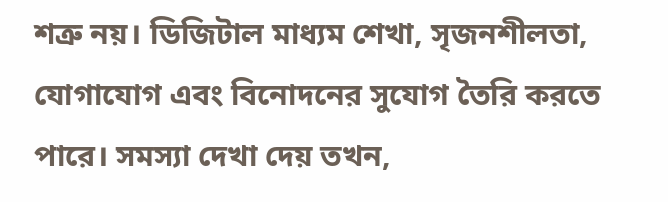শত্রু নয়। ডিজিটাল মাধ্যম শেখা, সৃজনশীলতা, যোগাযোগ এবং বিনোদনের সুযোগ তৈরি করতে পারে। সমস্যা দেখা দেয় তখন,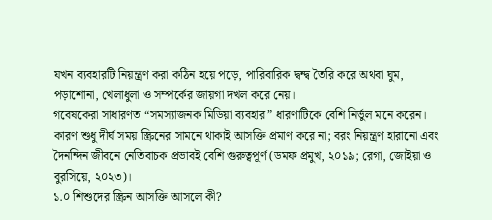যখন ব্যবহারটি নিয়ন্ত্রণ করা কঠিন হয়ে পড়ে, পারিবারিক দ্বন্দ্ব তৈরি করে অথবা ঘুম, পড়াশোনা, খেলাধুলা ও সম্পর্কের জায়গা দখল করে নেয়।
গবেষকেরা সাধারণত “সমস্যাজনক মিডিয়া ব্যবহার” ধারণাটিকে বেশি নির্ভুল মনে করেন। কারণ শুধু দীর্ঘ সময় স্ক্রিনের সামনে থাকাই আসক্তি প্রমাণ করে না; বরং নিয়ন্ত্রণ হারানো এবং দৈনন্দিন জীবনে নেতিবাচক প্রভাবই বেশি গুরুত্বপূর্ণ (ডমফ প্রমুখ, ২০১৯; রেগা, জোইয়া ও বুরসিয়ে, ২০২৩)।
১.০ শিশুদের স্ক্রিন আসক্তি আসলে কী?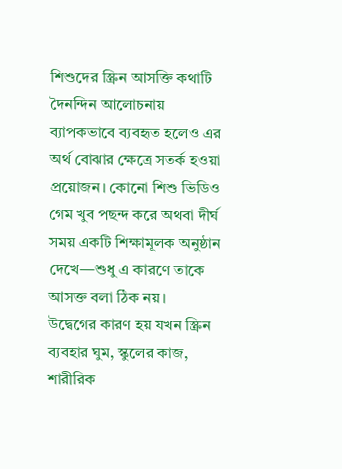শিশুদের স্ক্রিন আসক্তি কথাটি দৈনন্দিন আলোচনায় ব্যাপকভাবে ব্যবহৃত হলেও এর অর্থ বোঝার ক্ষেত্রে সতর্ক হওয়া প্রয়োজন। কোনো শিশু ভিডিও গেম খুব পছন্দ করে অথবা দীর্ঘ সময় একটি শিক্ষামূলক অনুষ্ঠান দেখে—শুধু এ কারণে তাকে আসক্ত বলা ঠিক নয়।
উদ্বেগের কারণ হয় যখন স্ক্রিন ব্যবহার ঘুম, স্কুলের কাজ, শারীরিক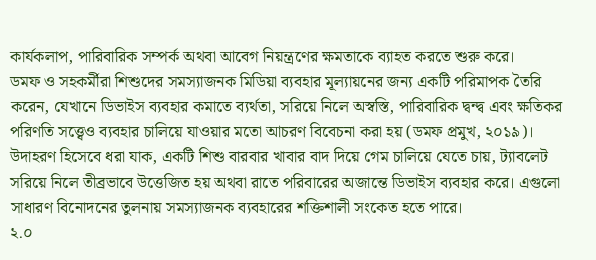কার্যকলাপ, পারিবারিক সম্পর্ক অথবা আবেগ নিয়ন্ত্রণের ক্ষমতাকে ব্যাহত করতে শুরু করে।
ডমফ ও সহকর্মীরা শিশুদের সমস্যাজনক মিডিয়া ব্যবহার মূল্যায়নের জন্য একটি পরিমাপক তৈরি করেন, যেখানে ডিভাইস ব্যবহার কমাতে ব্যর্থতা, সরিয়ে নিলে অস্বস্তি, পারিবারিক দ্বন্দ্ব এবং ক্ষতিকর পরিণতি সত্ত্বেও ব্যবহার চালিয়ে যাওয়ার মতো আচরণ বিবেচনা করা হয় (ডমফ প্রমুখ, ২০১৯)।
উদাহরণ হিসেবে ধরা যাক, একটি শিশু বারবার খাবার বাদ দিয়ে গেম চালিয়ে যেতে চায়, ট্যাবলেট সরিয়ে নিলে তীব্রভাবে উত্তেজিত হয় অথবা রাতে পরিবারের অজান্তে ডিভাইস ব্যবহার করে। এগুলো সাধারণ বিনোদনের তুলনায় সমস্যাজনক ব্যবহারের শক্তিশালী সংকেত হতে পারে।
২.০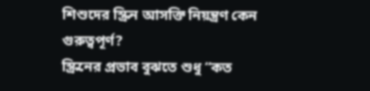শিশুদের স্ক্রিন আসক্তি নিয়ন্ত্রণ কেন গুরুত্বপূর্ণ?
স্ক্রিনের প্রভাব বুঝতে শুধু “কত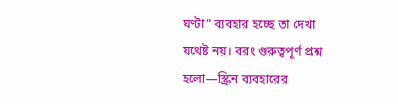ঘণ্টা” ব্যবহার হচ্ছে তা দেখা যথেষ্ট নয়। বরং গুরুত্বপূর্ণ প্রশ্ন হলো—স্ক্রিন ব্যবহারের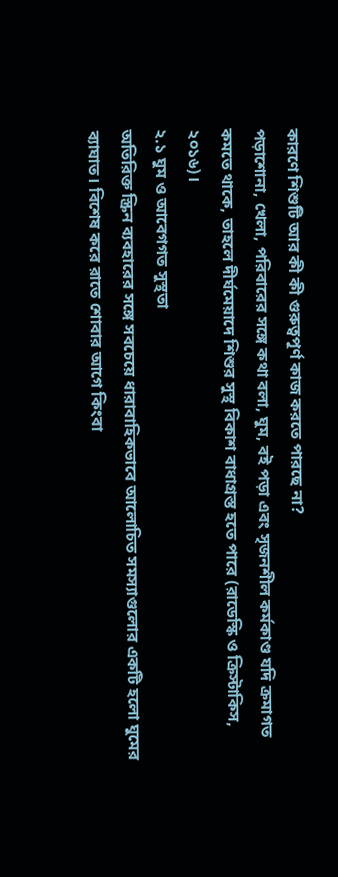কারণে শিশুটি আর কী কী গুরুত্বপূর্ণ কাজ করতে পারছে না?
পড়াশোনা, খেলা, পরিবারের সঙ্গে কথা বলা, ঘুম, বই পড়া এবং সৃজনশীল কর্মকাণ্ড যদি ক্রমাগত কমতে থাকে, তাহলে দীর্ঘমেয়াদে শিশুর সুস্থ বিকাশ বাধাগ্রস্ত হতে পারে (রাডেস্কি ও ক্রিস্টাকিস, ২০১৬)।
২.১ ঘুম ও আবেগগত সুস্থতা
অতিরিক্ত স্ক্রিন ব্যবহারের সঙ্গে সবচেয়ে ধারাবাহিকভাবে আলোচিত সমস্যাগুলোর একটি হলো ঘুমের ব্যাঘাত। বিশেষ করে রাতে শোবার আগে কিংবা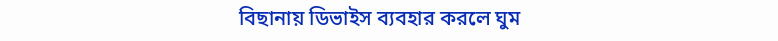বিছানায় ডিভাইস ব্যবহার করলে ঘুম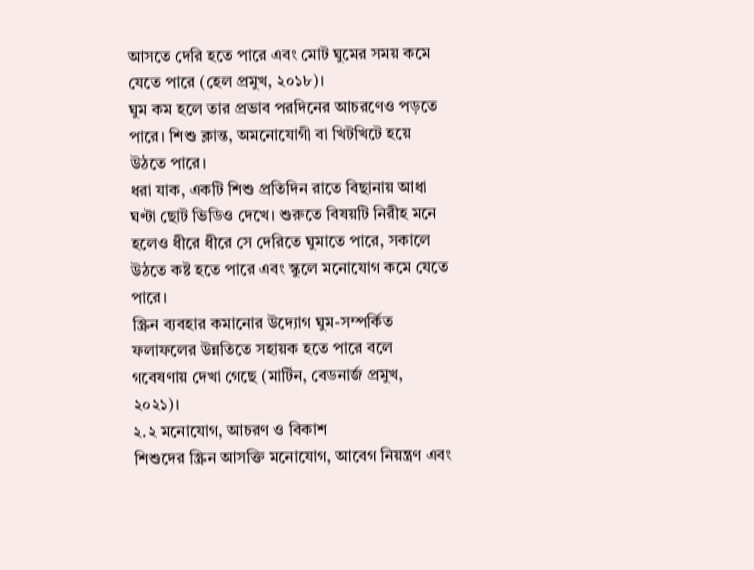আসতে দেরি হতে পারে এবং মোট ঘুমের সময় কমে যেতে পারে (হেল প্রমুখ, ২০১৮)।
ঘুম কম হলে তার প্রভাব পরদিনের আচরণেও পড়তে পারে। শিশু ক্লান্ত, অমনোযোগী বা খিটখিটে হয়ে উঠতে পারে।
ধরা যাক, একটি শিশু প্রতিদিন রাতে বিছানায় আধা ঘণ্টা ছোট ভিডিও দেখে। শুরুতে বিষয়টি নিরীহ মনে হলেও ধীরে ধীরে সে দেরিতে ঘুমাতে পারে, সকালে উঠতে কষ্ট হতে পারে এবং স্কুলে মনোযোগ কমে যেতে পারে।
স্ক্রিন ব্যবহার কমানোর উদ্যোগ ঘুম-সম্পর্কিত ফলাফলের উন্নতিতে সহায়ক হতে পারে বলে গবেষণায় দেখা গেছে (মার্টিন, বেডনার্জ প্রমুখ, ২০২১)।
২.২ মনোযোগ, আচরণ ও বিকাশ
শিশুদের স্ক্রিন আসক্তি মনোযোগ, আবেগ নিয়ন্ত্রণ এবং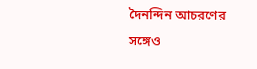দৈনন্দিন আচরণের সঙ্গেও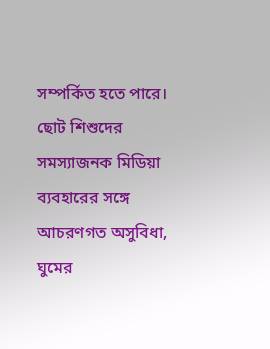সম্পর্কিত হতে পারে। ছোট শিশুদের সমস্যাজনক মিডিয়া ব্যবহারের সঙ্গে আচরণগত অসুবিধা, ঘুমের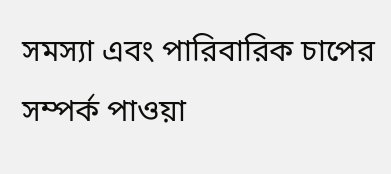সমস্যা এবং পারিবারিক চাপের সম্পর্ক পাওয়া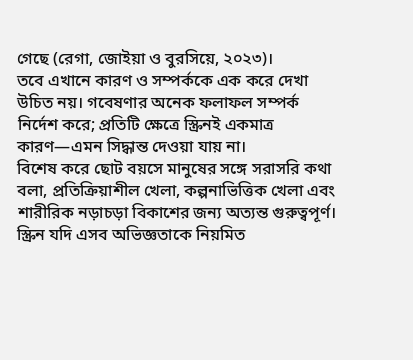গেছে (রেগা, জোইয়া ও বুরসিয়ে, ২০২৩)।
তবে এখানে কারণ ও সম্পর্ককে এক করে দেখা উচিত নয়। গবেষণার অনেক ফলাফল সম্পর্ক নির্দেশ করে; প্রতিটি ক্ষেত্রে স্ক্রিনই একমাত্র কারণ—এমন সিদ্ধান্ত দেওয়া যায় না।
বিশেষ করে ছোট বয়সে মানুষের সঙ্গে সরাসরি কথা বলা, প্রতিক্রিয়াশীল খেলা, কল্পনাভিত্তিক খেলা এবং শারীরিক নড়াচড়া বিকাশের জন্য অত্যন্ত গুরুত্বপূর্ণ। স্ক্রিন যদি এসব অভিজ্ঞতাকে নিয়মিত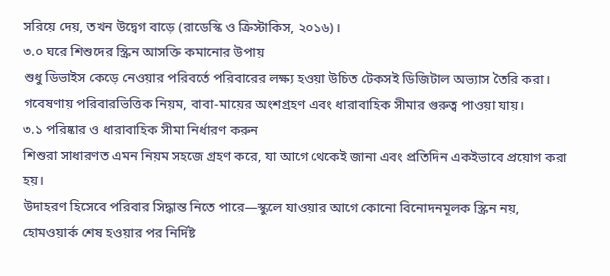সরিয়ে দেয়, তখন উদ্বেগ বাড়ে (রাডেস্কি ও ক্রিস্টাকিস, ২০১৬)।
৩.০ ঘরে শিশুদের স্ক্রিন আসক্তি কমানোর উপায়
শুধু ডিভাইস কেড়ে নেওয়ার পরিবর্তে পরিবারের লক্ষ্য হওয়া উচিত টেকসই ডিজিটাল অভ্যাস তৈরি করা। গবেষণায় পরিবারভিত্তিক নিয়ম, বাবা-মায়ের অংশগ্রহণ এবং ধারাবাহিক সীমার গুরুত্ব পাওয়া যায়।
৩.১ পরিষ্কার ও ধারাবাহিক সীমা নির্ধারণ করুন
শিশুরা সাধারণত এমন নিয়ম সহজে গ্রহণ করে, যা আগে থেকেই জানা এবং প্রতিদিন একইভাবে প্রয়োগ করা হয়।
উদাহরণ হিসেবে পরিবার সিদ্ধান্ত নিতে পারে—স্কুলে যাওয়ার আগে কোনো বিনোদনমূলক স্ক্রিন নয়, হোমওয়ার্ক শেষ হওয়ার পর নির্দিষ্ট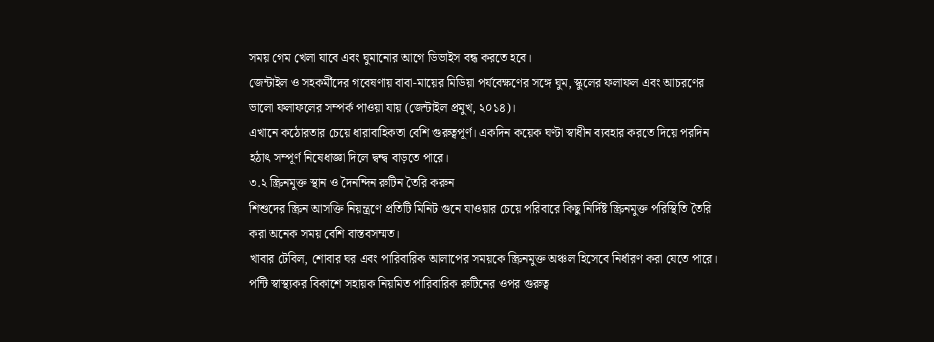সময় গেম খেলা যাবে এবং ঘুমানোর আগে ডিভাইস বন্ধ করতে হবে।
জেন্টাইল ও সহকর্মীদের গবেষণায় বাবা-মায়ের মিডিয়া পর্যবেক্ষণের সঙ্গে ঘুম, স্কুলের ফলাফল এবং আচরণের ভালো ফলাফলের সম্পর্ক পাওয়া যায় (জেন্টাইল প্রমুখ, ২০১৪)।
এখানে কঠোরতার চেয়ে ধারাবাহিকতা বেশি গুরুত্বপূর্ণ। একদিন কয়েক ঘণ্টা স্বাধীন ব্যবহার করতে দিয়ে পরদিন হঠাৎ সম্পূর্ণ নিষেধাজ্ঞা দিলে দ্বন্দ্ব বাড়তে পারে।
৩.২ স্ক্রিনমুক্ত স্থান ও দৈনন্দিন রুটিন তৈরি করুন
শিশুদের স্ক্রিন আসক্তি নিয়ন্ত্রণে প্রতিটি মিনিট গুনে যাওয়ার চেয়ে পরিবারে কিছু নির্দিষ্ট স্ক্রিনমুক্ত পরিস্থিতি তৈরি করা অনেক সময় বেশি বাস্তবসম্মত।
খাবার টেবিল, শোবার ঘর এবং পারিবারিক আলাপের সময়কে স্ক্রিনমুক্ত অঞ্চল হিসেবে নির্ধারণ করা যেতে পারে।
পন্টি স্বাস্থ্যকর বিকাশে সহায়ক নিয়মিত পারিবারিক রুটিনের ওপর গুরুত্ব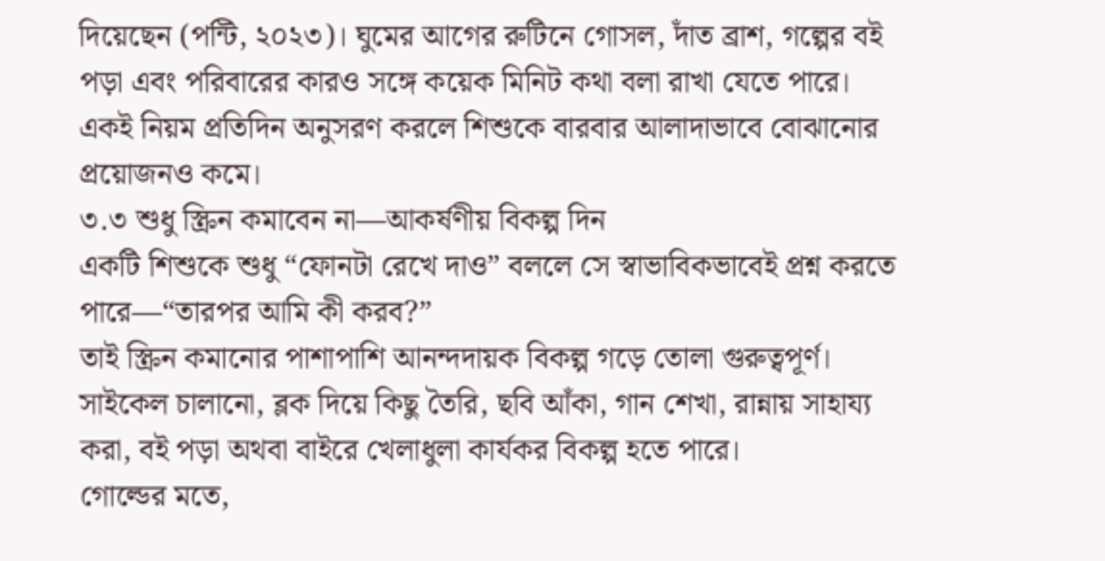দিয়েছেন (পন্টি, ২০২৩)। ঘুমের আগের রুটিনে গোসল, দাঁত ব্রাশ, গল্পের বই পড়া এবং পরিবারের কারও সঙ্গে কয়েক মিনিট কথা বলা রাখা যেতে পারে।
একই নিয়ম প্রতিদিন অনুসরণ করলে শিশুকে বারবার আলাদাভাবে বোঝানোর প্রয়োজনও কমে।
৩.৩ শুধু স্ক্রিন কমাবেন না—আকর্ষণীয় বিকল্প দিন
একটি শিশুকে শুধু “ফোনটা রেখে দাও” বললে সে স্বাভাবিকভাবেই প্রশ্ন করতে পারে—“তারপর আমি কী করব?”
তাই স্ক্রিন কমানোর পাশাপাশি আনন্দদায়ক বিকল্প গড়ে তোলা গুরুত্বপূর্ণ। সাইকেল চালানো, ব্লক দিয়ে কিছু তৈরি, ছবি আঁকা, গান শেখা, রান্নায় সাহায্য করা, বই পড়া অথবা বাইরে খেলাধুলা কার্যকর বিকল্প হতে পারে।
গোল্ডের মতে,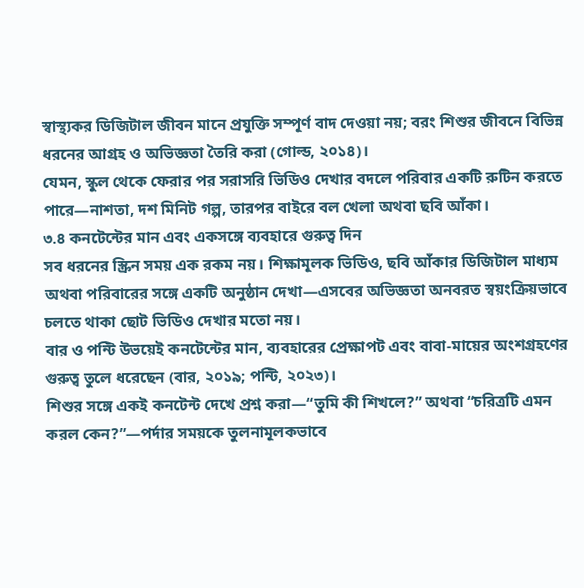স্বাস্থ্যকর ডিজিটাল জীবন মানে প্রযুক্তি সম্পূর্ণ বাদ দেওয়া নয়; বরং শিশুর জীবনে বিভিন্ন ধরনের আগ্রহ ও অভিজ্ঞতা তৈরি করা (গোল্ড, ২০১৪)।
যেমন, স্কুল থেকে ফেরার পর সরাসরি ভিডিও দেখার বদলে পরিবার একটি রুটিন করতে পারে—নাশতা, দশ মিনিট গল্প, তারপর বাইরে বল খেলা অথবা ছবি আঁকা।
৩.৪ কনটেন্টের মান এবং একসঙ্গে ব্যবহারে গুরুত্ব দিন
সব ধরনের স্ক্রিন সময় এক রকম নয়। শিক্ষামূলক ভিডিও, ছবি আঁকার ডিজিটাল মাধ্যম অথবা পরিবারের সঙ্গে একটি অনুষ্ঠান দেখা—এসবের অভিজ্ঞতা অনবরত স্বয়ংক্রিয়ভাবে চলতে থাকা ছোট ভিডিও দেখার মতো নয়।
বার ও পন্টি উভয়েই কনটেন্টের মান, ব্যবহারের প্রেক্ষাপট এবং বাবা-মায়ের অংশগ্রহণের গুরুত্ব তুলে ধরেছেন (বার, ২০১৯; পন্টি, ২০২৩)।
শিশুর সঙ্গে একই কনটেন্ট দেখে প্রশ্ন করা—“তুমি কী শিখলে?” অথবা “চরিত্রটি এমন করল কেন?”—পর্দার সময়কে তুলনামূলকভাবে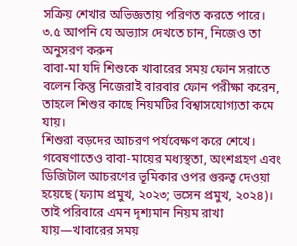সক্রিয় শেখার অভিজ্ঞতায় পরিণত করতে পারে।
৩.৫ আপনি যে অভ্যাস দেখতে চান, নিজেও তা অনুসরণ করুন
বাবা-মা যদি শিশুকে খাবারের সময় ফোন সরাতে বলেন কিন্তু নিজেরাই বারবার ফোন পরীক্ষা করেন, তাহলে শিশুর কাছে নিয়মটির বিশ্বাসযোগ্যতা কমে যায়।
শিশুরা বড়দের আচরণ পর্যবেক্ষণ করে শেখে। গবেষণাতেও বাবা-মায়ের মধ্যস্থতা, অংশগ্রহণ এবং ডিজিটাল আচরণের ভূমিকার ওপর গুরুত্ব দেওয়া হয়েছে (ফ্যাম প্রমুখ, ২০২৩; ভসেন প্রমুখ, ২০২৪)।
তাই পরিবারে এমন দৃশ্যমান নিয়ম রাখা যায়—খাবারের সময়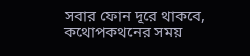সবার ফোন দূরে থাকবে, কথোপকথনের সময়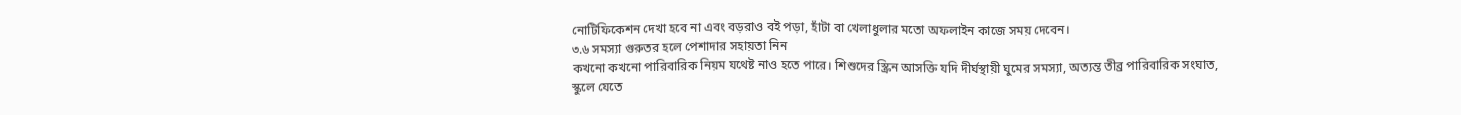নোটিফিকেশন দেখা হবে না এবং বড়রাও বই পড়া, হাঁটা বা খেলাধুলার মতো অফলাইন কাজে সময় দেবেন।
৩.৬ সমস্যা গুরুতর হলে পেশাদার সহায়তা নিন
কখনো কখনো পারিবারিক নিয়ম যথেষ্ট নাও হতে পারে। শিশুদের স্ক্রিন আসক্তি যদি দীর্ঘস্থায়ী ঘুমের সমস্যা, অত্যন্ত তীব্র পারিবারিক সংঘাত, স্কুলে যেতে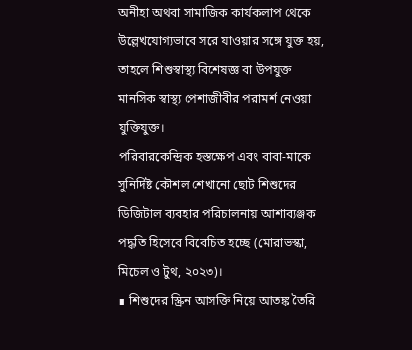অনীহা অথবা সামাজিক কার্যকলাপ থেকে উল্লেখযোগ্যভাবে সরে যাওয়ার সঙ্গে যুক্ত হয়, তাহলে শিশুস্বাস্থ্য বিশেষজ্ঞ বা উপযুক্ত মানসিক স্বাস্থ্য পেশাজীবীর পরামর্শ নেওয়া যুক্তিযুক্ত।
পরিবারকেন্দ্রিক হস্তক্ষেপ এবং বাবা-মাকে সুনির্দিষ্ট কৌশল শেখানো ছোট শিশুদের ডিজিটাল ব্যবহার পরিচালনায় আশাব্যঞ্জক পদ্ধতি হিসেবে বিবেচিত হচ্ছে (মোরাভস্কা, মিচেল ও টুথ, ২০২৩)।
∎ শিশুদের স্ক্রিন আসক্তি নিয়ে আতঙ্ক তৈরি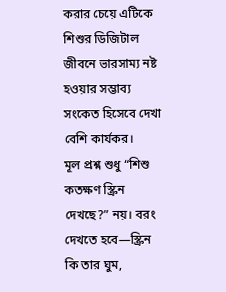করার চেয়ে এটিকে শিশুর ডিজিটাল জীবনে ভারসাম্য নষ্ট হওয়ার সম্ভাব্য সংকেত হিসেবে দেখা বেশি কার্যকর।
মূল প্রশ্ন শুধু “শিশু কতক্ষণ স্ক্রিন দেখছে?” নয়। বরং দেখতে হবে—স্ক্রিন কি তার ঘুম,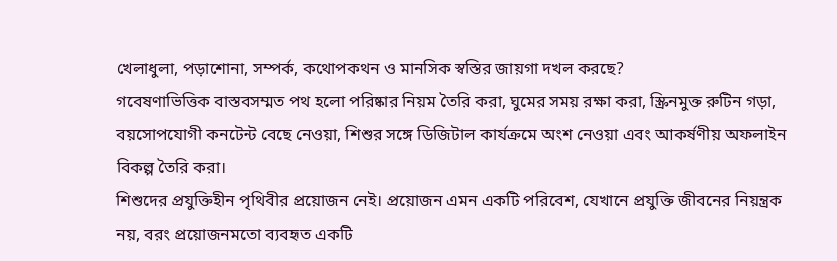খেলাধুলা, পড়াশোনা, সম্পর্ক, কথোপকথন ও মানসিক স্বস্তির জায়গা দখল করছে?
গবেষণাভিত্তিক বাস্তবসম্মত পথ হলো পরিষ্কার নিয়ম তৈরি করা, ঘুমের সময় রক্ষা করা, স্ক্রিনমুক্ত রুটিন গড়া, বয়সোপযোগী কনটেন্ট বেছে নেওয়া, শিশুর সঙ্গে ডিজিটাল কার্যক্রমে অংশ নেওয়া এবং আকর্ষণীয় অফলাইন বিকল্প তৈরি করা।
শিশুদের প্রযুক্তিহীন পৃথিবীর প্রয়োজন নেই। প্রয়োজন এমন একটি পরিবেশ, যেখানে প্রযুক্তি জীবনের নিয়ন্ত্রক নয়, বরং প্রয়োজনমতো ব্যবহৃত একটি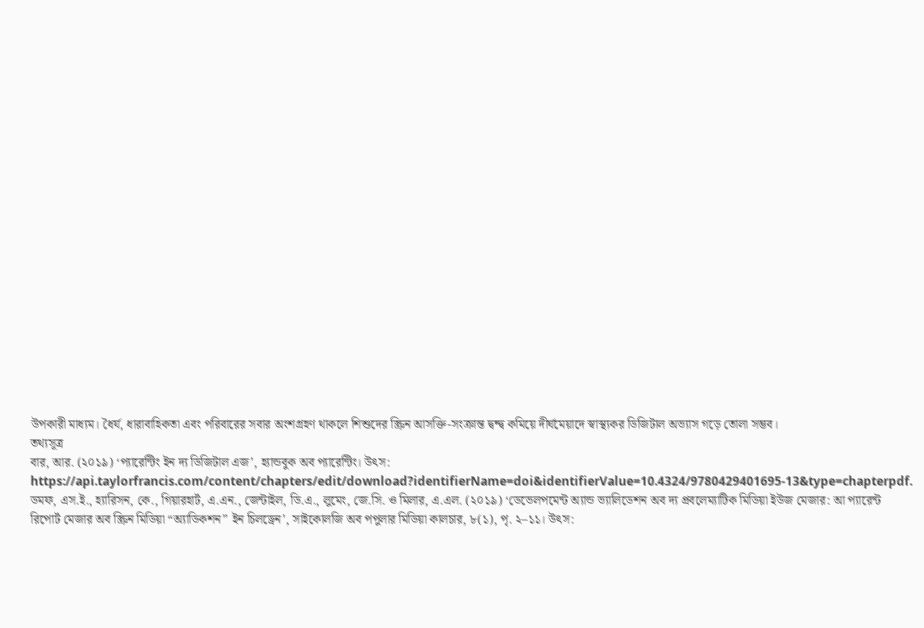উপকারী মাধ্যম। ধৈর্য, ধারাবাহিকতা এবং পরিবারের সবার অংশগ্রহণ থাকলে শিশুদের স্ক্রিন আসক্তি-সংক্রান্ত দ্বন্দ্ব কমিয়ে দীর্ঘমেয়াদে স্বাস্থ্যকর ডিজিটাল অভ্যাস গড়ে তোলা সম্ভব।
তথ্যসূত্র
বার, আর. (২০১৯) ‘প্যারেন্টিং ইন দ্য ডিজিটাল এজ’, হ্যান্ডবুক অব প্যারেন্টিং। উৎস: https://api.taylorfrancis.com/content/chapters/edit/download?identifierName=doi&identifierValue=10.4324/9780429401695-13&type=chapterpdf.
ডমফ, এস.ই., হ্যারিসন, কে., গিয়ারহার্ট, এ.এন., জেন্টাইল, ডি.এ., লুমেং, জে.সি. ও মিলার, এ.এল. (২০১৯) ‘ডেভেলপমেন্ট অ্যান্ড ভ্যালিডেশন অব দ্য প্রবলেম্যাটিক মিডিয়া ইউজ মেজার: আ প্যারেন্ট রিপোর্ট মেজার অব স্ক্রিন মিডিয়া “অ্যাডিকশন” ইন চিলড্রেন’, সাইকোলজি অব পপুলার মিডিয়া কালচার, ৮(১), পৃ. ২–১১। উৎস: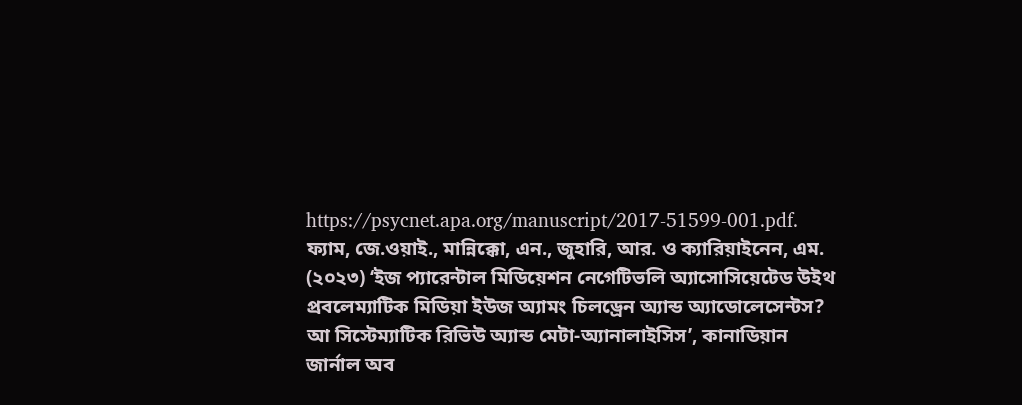https://psycnet.apa.org/manuscript/2017-51599-001.pdf.
ফ্যাম, জে.ওয়াই., মান্নিক্কো, এন., জুহারি, আর. ও ক্যারিয়াইনেন, এম. (২০২৩) ‘ইজ প্যারেন্টাল মিডিয়েশন নেগেটিভলি অ্যাসোসিয়েটেড উইথ প্রবলেম্যাটিক মিডিয়া ইউজ অ্যামং চিলড্রেন অ্যান্ড অ্যাডোলেসেন্টস? আ সিস্টেম্যাটিক রিভিউ অ্যান্ড মেটা-অ্যানালাইসিস’, কানাডিয়ান জার্নাল অব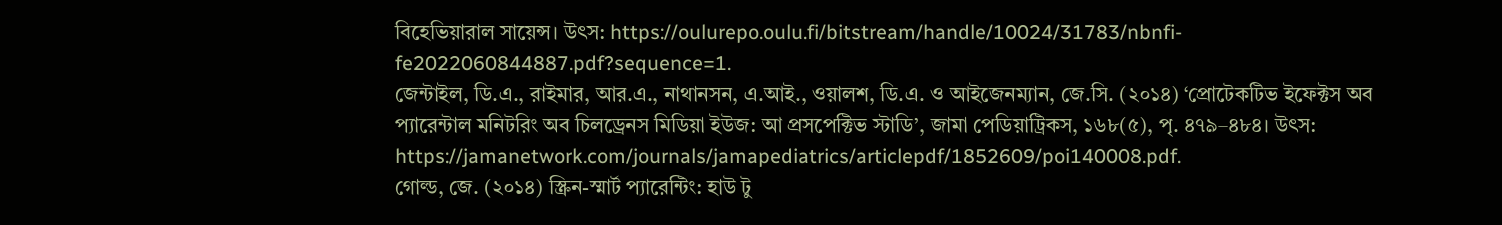বিহেভিয়ারাল সায়েন্স। উৎস: https://oulurepo.oulu.fi/bitstream/handle/10024/31783/nbnfi-fe2022060844887.pdf?sequence=1.
জেন্টাইল, ডি.এ., রাইমার, আর.এ., নাথানসন, এ.আই., ওয়ালশ, ডি.এ. ও আইজেনম্যান, জে.সি. (২০১৪) ‘প্রোটেকটিভ ইফেক্টস অব প্যারেন্টাল মনিটরিং অব চিলড্রেনস মিডিয়া ইউজ: আ প্রসপেক্টিভ স্টাডি’, জামা পেডিয়াট্রিকস, ১৬৮(৫), পৃ. ৪৭৯–৪৮৪। উৎস: https://jamanetwork.com/journals/jamapediatrics/articlepdf/1852609/poi140008.pdf.
গোল্ড, জে. (২০১৪) স্ক্রিন-স্মার্ট প্যারেন্টিং: হাউ টু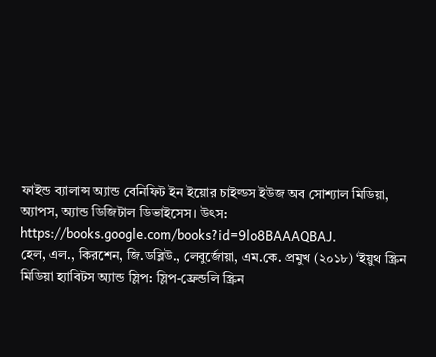ফাইন্ড ব্যালান্স অ্যান্ড বেনিফিট ইন ইয়োর চাইল্ডস ইউজ অব সোশ্যাল মিডিয়া, অ্যাপস, অ্যান্ড ডিজিটাল ডিভাইসেস। উৎস: https://books.google.com/books?id=9lo8BAAAQBAJ.
হেল, এল., কিরশেন, জি.ডব্লিউ., লেবুর্জোয়া, এম.কে. প্রমুখ (২০১৮) ‘ইয়ুথ স্ক্রিন মিডিয়া হ্যাবিটস অ্যান্ড স্লিপ: স্লিপ-ফ্রেন্ডলি স্ক্রিন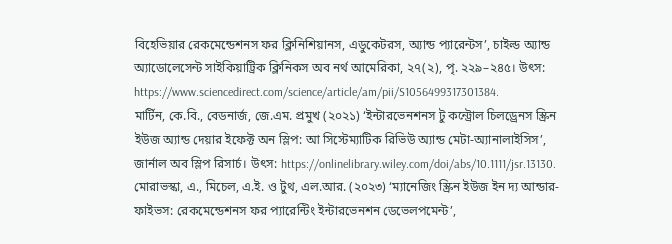বিহেভিয়ার রেকমেন্ডেশনস ফর ক্লিনিশিয়ানস, এডুকেটরস, অ্যান্ড প্যারেন্টস’, চাইল্ড অ্যান্ড অ্যাডোলেসেন্ট সাইকিয়াট্রিক ক্লিনিকস অব নর্থ আমেরিকা, ২৭(২), পৃ. ২২৯–২৪৫। উৎস: https://www.sciencedirect.com/science/article/am/pii/S1056499317301384.
মার্টিন, কে.বি., বেডনার্জ, জে.এম. প্রমুখ (২০২১) ‘ইন্টারভেনশনস টু কন্ট্রোল চিলড্রেনস স্ক্রিন ইউজ অ্যান্ড দেয়ার ইফেক্ট অন স্লিপ: আ সিস্টেম্যাটিক রিভিউ অ্যান্ড মেটা-অ্যানালাইসিস’, জার্নাল অব স্লিপ রিসার্চ। উৎস: https://onlinelibrary.wiley.com/doi/abs/10.1111/jsr.13130.
মোরাভস্কা, এ., মিচেল, এ.ই. ও টুথ, এল.আর. (২০২৩) ‘ম্যানেজিং স্ক্রিন ইউজ ইন দ্য আন্ডার-ফাইভস: রেকমেন্ডেশনস ফর প্যারেন্টিং ইন্টারভেনশন ডেভেলপমেন্ট’,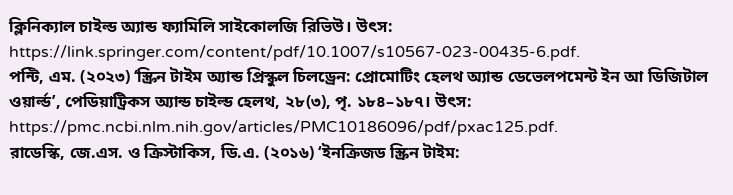ক্লিনিক্যাল চাইল্ড অ্যান্ড ফ্যামিলি সাইকোলজি রিভিউ। উৎস: https://link.springer.com/content/pdf/10.1007/s10567-023-00435-6.pdf.
পন্টি, এম. (২০২৩) ‘স্ক্রিন টাইম অ্যান্ড প্রিস্কুল চিলড্রেন: প্রোমোটিং হেলথ অ্যান্ড ডেভেলপমেন্ট ইন আ ডিজিটাল ওয়ার্ল্ড’, পেডিয়াট্রিকস অ্যান্ড চাইল্ড হেলথ, ২৮(৩), পৃ. ১৮৪–১৮৭। উৎস: https://pmc.ncbi.nlm.nih.gov/articles/PMC10186096/pdf/pxac125.pdf.
রাডেস্কি, জে.এস. ও ক্রিস্টাকিস, ডি.এ. (২০১৬) ‘ইনক্রিজড স্ক্রিন টাইম: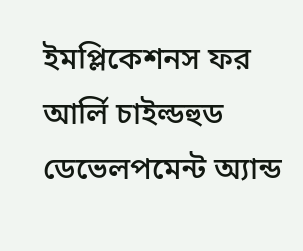ইমপ্লিকেশনস ফর আর্লি চাইল্ডহুড ডেভেলপমেন্ট অ্যান্ড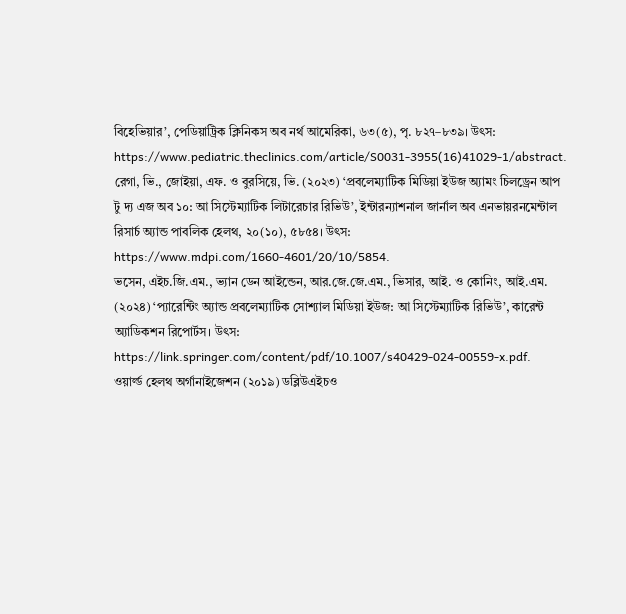বিহেভিয়ার’, পেডিয়াট্রিক ক্লিনিকস অব নর্থ আমেরিকা, ৬৩(৫), পৃ. ৮২৭–৮৩৯। উৎস: https://www.pediatric.theclinics.com/article/S0031-3955(16)41029-1/abstract.
রেগা, ভি., জোইয়া, এফ. ও বুরসিয়ে, ভি. (২০২৩) ‘প্রবলেম্যাটিক মিডিয়া ইউজ অ্যামং চিলড্রেন আপ টু দ্য এজ অব ১০: আ সিস্টেম্যাটিক লিটারেচার রিভিউ’, ইন্টারন্যাশনাল জার্নাল অব এনভায়রনমেন্টাল রিসার্চ অ্যান্ড পাবলিক হেলথ, ২০(১০), ৫৮৫৪। উৎস: https://www.mdpi.com/1660-4601/20/10/5854.
ভসেন, এইচ.জি.এম., ভ্যান ডেন আইন্ডেন, আর.জে.জে.এম., ভিসার, আই. ও কোনিং, আই.এম. (২০২৪) ‘প্যারেন্টিং অ্যান্ড প্রবলেম্যাটিক সোশ্যাল মিডিয়া ইউজ: আ সিস্টেম্যাটিক রিভিউ’, কারেন্ট অ্যাডিকশন রিপোর্টস। উৎস: https://link.springer.com/content/pdf/10.1007/s40429-024-00559-x.pdf.
ওয়ার্ল্ড হেলথ অর্গানাইজেশন (২০১৯) ডব্লিউএইচও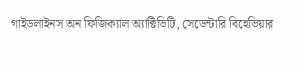গাইডলাইনস অন ফিজিক্যাল অ্যাক্টিভিটি, সেডেন্টারি বিহেভিয়ার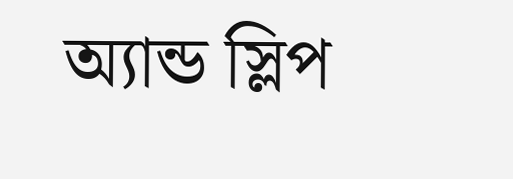অ্যান্ড স্লিপ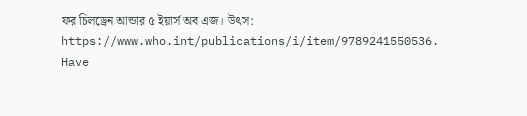ফর চিলড্রেন আন্ডার ৫ ইয়ার্স অব এজ। উৎস: https://www.who.int/publications/i/item/9789241550536.
Have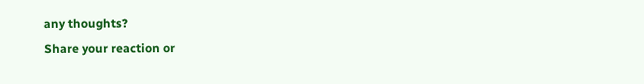any thoughts?
Share your reaction or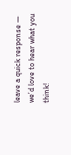leave a quick response — we’d love to hear what you think!